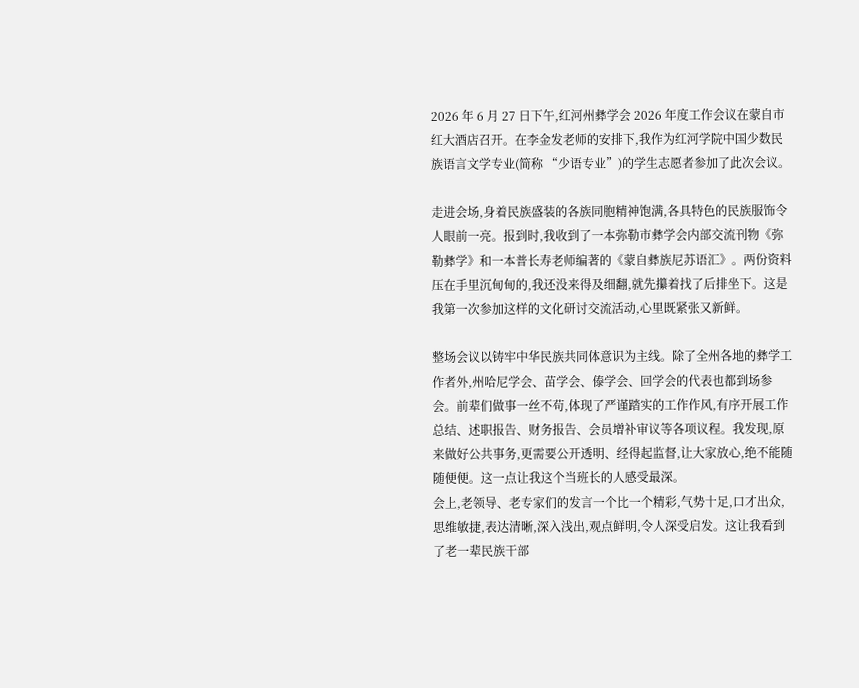2026 年 6 月 27 日下午,红河州彝学会 2026 年度工作会议在蒙自市红大酒店召开。在李金发老师的安排下,我作为红河学院中国少数民族语言文学专业(简称 “少语专业”)的学生志愿者参加了此次会议。

走进会场,身着民族盛装的各族同胞精神饱满,各具特色的民族服饰令人眼前一亮。报到时,我收到了一本弥勒市彝学会内部交流刊物《弥勒彝学》和一本普长寿老师编著的《蒙自彝族尼苏语汇》。两份资料压在手里沉甸甸的,我还没来得及细翻,就先攥着找了后排坐下。这是我第一次参加这样的文化研讨交流活动,心里既紧张又新鲜。

整场会议以铸牢中华民族共同体意识为主线。除了全州各地的彝学工作者外,州哈尼学会、苗学会、傣学会、回学会的代表也都到场参会。前辈们做事一丝不苟,体现了严谨踏实的工作作风,有序开展工作总结、述职报告、财务报告、会员增补审议等各项议程。我发现,原来做好公共事务,更需要公开透明、经得起监督,让大家放心,绝不能随随便便。这一点让我这个当班长的人感受最深。
会上,老领导、老专家们的发言一个比一个精彩,气势十足,口才出众,思维敏捷,表达清晰,深入浅出,观点鲜明,令人深受启发。这让我看到了老一辈民族干部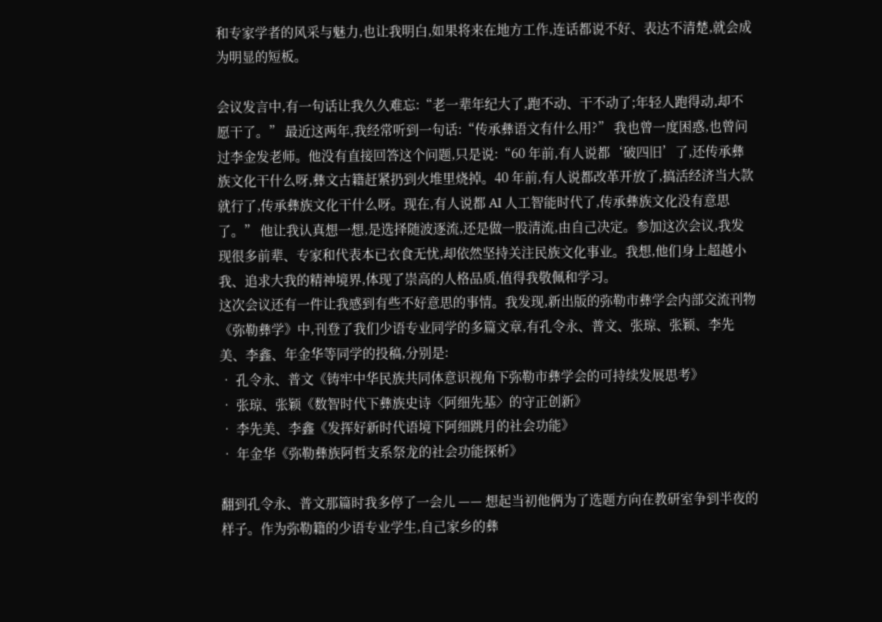和专家学者的风采与魅力,也让我明白,如果将来在地方工作,连话都说不好、表达不清楚,就会成为明显的短板。

会议发言中,有一句话让我久久难忘:“老一辈年纪大了,跑不动、干不动了;年轻人跑得动,却不愿干了。” 最近这两年,我经常听到一句话:“传承彝语文有什么用?” 我也曾一度困惑,也曾问过李金发老师。他没有直接回答这个问题,只是说:“60 年前,有人说都‘破四旧’了,还传承彝族文化干什么呀,彝文古籍赶紧扔到火堆里烧掉。40 年前,有人说都改革开放了,搞活经济当大款就行了,传承彝族文化干什么呀。现在,有人说都 AI 人工智能时代了,传承彝族文化没有意思了。” 他让我认真想一想,是选择随波逐流,还是做一股清流,由自己决定。参加这次会议,我发现很多前辈、专家和代表本已衣食无忧,却依然坚持关注民族文化事业。我想,他们身上超越小我、追求大我的精神境界,体现了崇高的人格品质,值得我敬佩和学习。
这次会议还有一件让我感到有些不好意思的事情。我发现,新出版的弥勒市彝学会内部交流刊物《弥勒彝学》中,刊登了我们少语专业同学的多篇文章,有孔令永、普文、张琼、张颖、李先美、李鑫、年金华等同学的投稿,分别是:
• 孔令永、普文《铸牢中华民族共同体意识视角下弥勒市彝学会的可持续发展思考》
• 张琼、张颖《数智时代下彝族史诗〈阿细先基〉的守正创新》
• 李先美、李鑫《发挥好新时代语境下阿细跳月的社会功能》
• 年金华《弥勒彝族阿哲支系祭龙的社会功能探析》

翻到孔令永、普文那篇时我多停了一会儿 —— 想起当初他俩为了选题方向在教研室争到半夜的样子。作为弥勒籍的少语专业学生,自己家乡的彝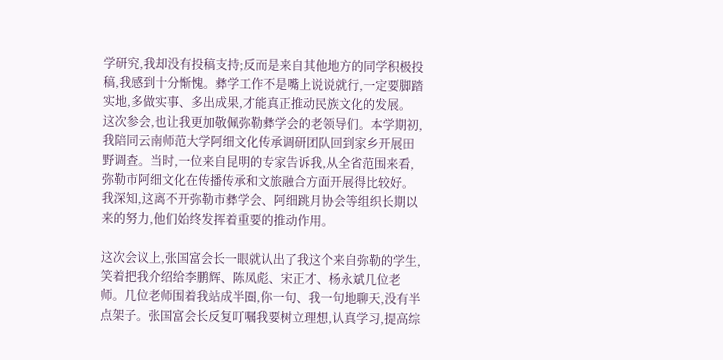学研究,我却没有投稿支持;反而是来自其他地方的同学积极投稿,我感到十分惭愧。彝学工作不是嘴上说说就行,一定要脚踏实地,多做实事、多出成果,才能真正推动民族文化的发展。
这次参会,也让我更加敬佩弥勒彝学会的老领导们。本学期初,我陪同云南师范大学阿细文化传承调研团队回到家乡开展田野调查。当时,一位来自昆明的专家告诉我,从全省范围来看,弥勒市阿细文化在传播传承和文旅融合方面开展得比较好。我深知,这离不开弥勒市彝学会、阿细跳月协会等组织长期以来的努力,他们始终发挥着重要的推动作用。

这次会议上,张国富会长一眼就认出了我这个来自弥勒的学生,笑着把我介绍给李鹏辉、陈凤彪、宋正才、杨永斌几位老师。几位老师围着我站成半圈,你一句、我一句地聊天,没有半点架子。张国富会长反复叮嘱我要树立理想,认真学习,提高综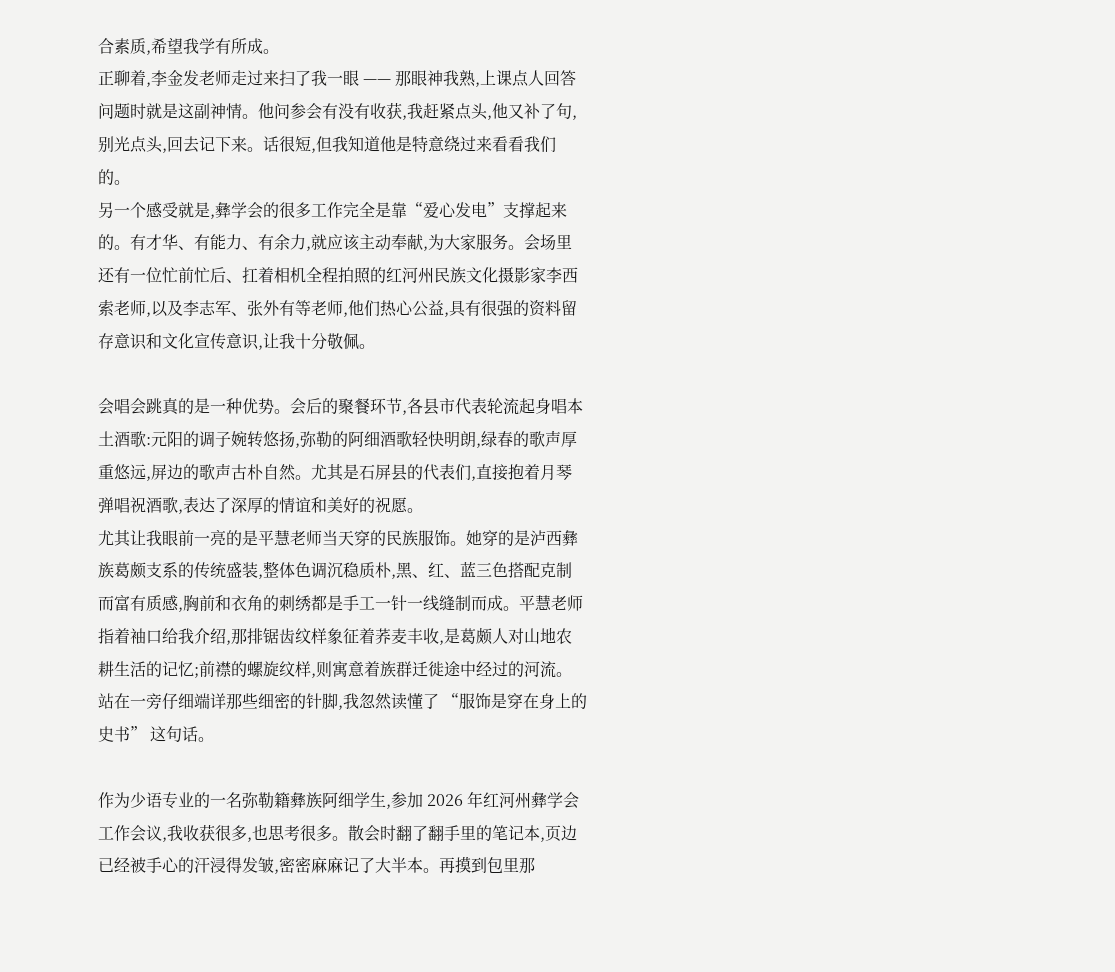合素质,希望我学有所成。
正聊着,李金发老师走过来扫了我一眼 —— 那眼神我熟,上课点人回答问题时就是这副神情。他问参会有没有收获,我赶紧点头,他又补了句,别光点头,回去记下来。话很短,但我知道他是特意绕过来看看我们的。
另一个感受就是,彝学会的很多工作完全是靠“爱心发电”支撑起来的。有才华、有能力、有余力,就应该主动奉献,为大家服务。会场里还有一位忙前忙后、扛着相机全程拍照的红河州民族文化摄影家李西索老师,以及李志军、张外有等老师,他们热心公益,具有很强的资料留存意识和文化宣传意识,让我十分敬佩。

会唱会跳真的是一种优势。会后的聚餐环节,各县市代表轮流起身唱本土酒歌:元阳的调子婉转悠扬,弥勒的阿细酒歌轻快明朗,绿春的歌声厚重悠远,屏边的歌声古朴自然。尤其是石屏县的代表们,直接抱着月琴弹唱祝酒歌,表达了深厚的情谊和美好的祝愿。
尤其让我眼前一亮的是平慧老师当天穿的民族服饰。她穿的是泸西彝族葛颇支系的传统盛装,整体色调沉稳质朴,黑、红、蓝三色搭配克制而富有质感,胸前和衣角的刺绣都是手工一针一线缝制而成。平慧老师指着袖口给我介绍,那排锯齿纹样象征着荞麦丰收,是葛颇人对山地农耕生活的记忆;前襟的螺旋纹样,则寓意着族群迁徙途中经过的河流。站在一旁仔细端详那些细密的针脚,我忽然读懂了 “服饰是穿在身上的史书” 这句话。

作为少语专业的一名弥勒籍彝族阿细学生,参加 2026 年红河州彝学会工作会议,我收获很多,也思考很多。散会时翻了翻手里的笔记本,页边已经被手心的汗浸得发皱,密密麻麻记了大半本。再摸到包里那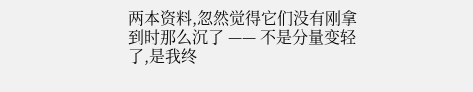两本资料,忽然觉得它们没有刚拿到时那么沉了 —— 不是分量变轻了,是我终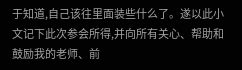于知道,自己该往里面装些什么了。遂以此小文记下此次参会所得,并向所有关心、帮助和鼓励我的老师、前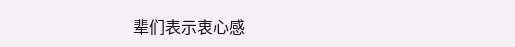辈们表示衷心感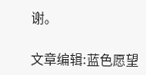谢。

文章编辑:蓝色愿望